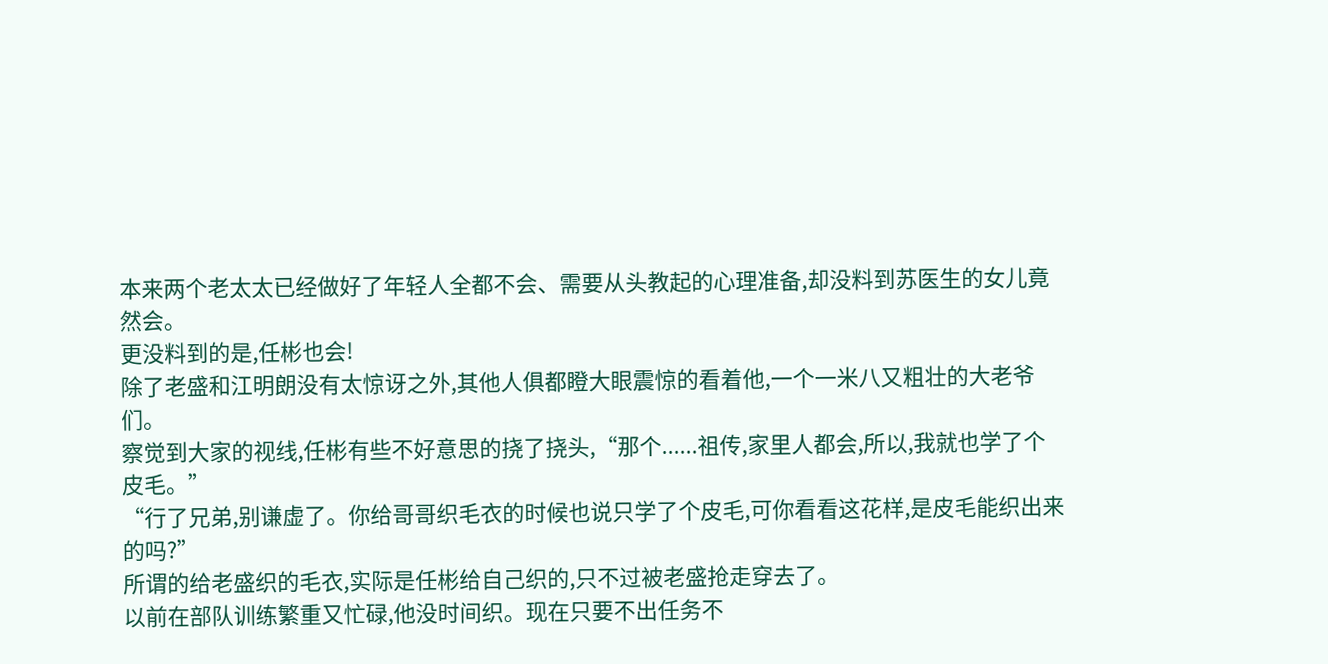本来两个老太太已经做好了年轻人全都不会、需要从头教起的心理准备,却没料到苏医生的女儿竟然会。
更没料到的是,任彬也会!
除了老盛和江明朗没有太惊讶之外,其他人俱都瞪大眼震惊的看着他,一个一米八又粗壮的大老爷们。
察觉到大家的视线,任彬有些不好意思的挠了挠头,“那个......祖传,家里人都会,所以,我就也学了个皮毛。”
“行了兄弟,别谦虚了。你给哥哥织毛衣的时候也说只学了个皮毛,可你看看这花样,是皮毛能织出来的吗?”
所谓的给老盛织的毛衣,实际是任彬给自己织的,只不过被老盛抢走穿去了。
以前在部队训练繁重又忙碌,他没时间织。现在只要不出任务不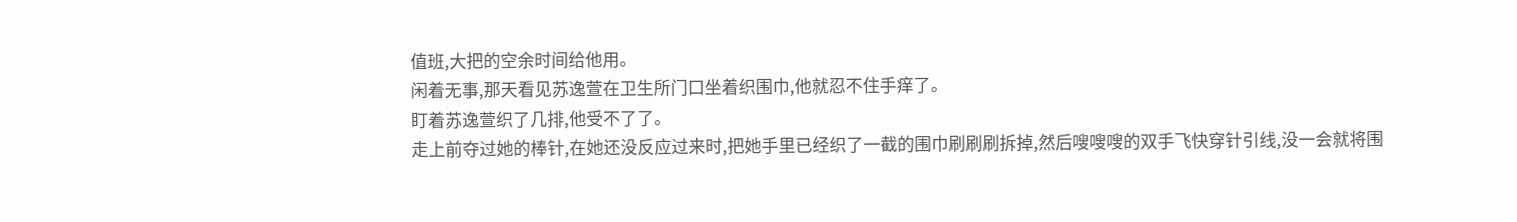值班,大把的空余时间给他用。
闲着无事,那天看见苏逸萱在卫生所门口坐着织围巾,他就忍不住手痒了。
盯着苏逸萱织了几排,他受不了了。
走上前夺过她的棒针,在她还没反应过来时,把她手里已经织了一截的围巾刷刷刷拆掉,然后嗖嗖嗖的双手飞快穿针引线,没一会就将围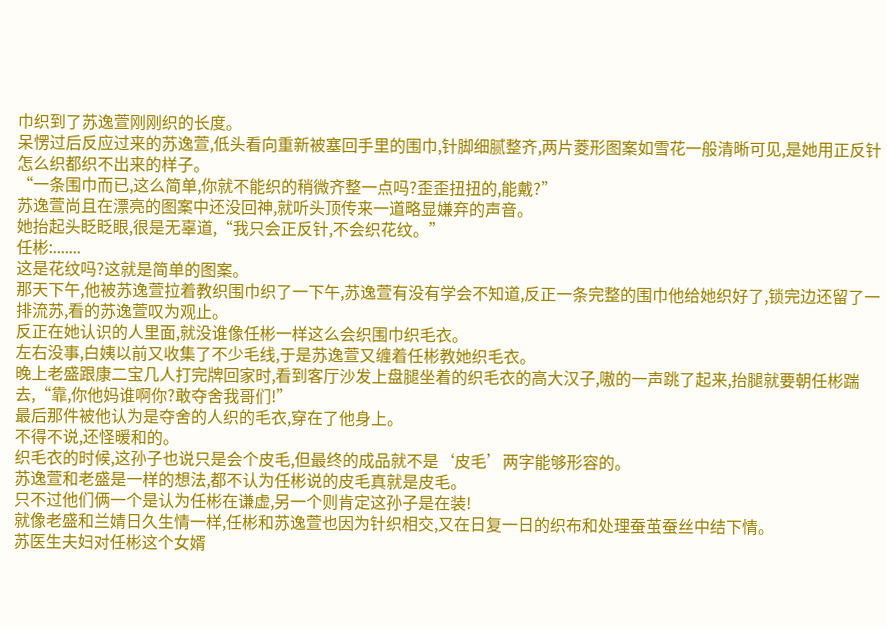巾织到了苏逸萱刚刚织的长度。
呆愣过后反应过来的苏逸萱,低头看向重新被塞回手里的围巾,针脚细腻整齐,两片菱形图案如雪花一般清晰可见,是她用正反针怎么织都织不出来的样子。
“一条围巾而已,这么简单,你就不能织的稍微齐整一点吗?歪歪扭扭的,能戴?”
苏逸萱尚且在漂亮的图案中还没回神,就听头顶传来一道略显嫌弃的声音。
她抬起头眨眨眼,很是无辜道,“我只会正反针,不会织花纹。”
任彬:.......
这是花纹吗?这就是简单的图案。
那天下午,他被苏逸萱拉着教织围巾织了一下午,苏逸萱有没有学会不知道,反正一条完整的围巾他给她织好了,锁完边还留了一排流苏,看的苏逸萱叹为观止。
反正在她认识的人里面,就没谁像任彬一样这么会织围巾织毛衣。
左右没事,白姨以前又收集了不少毛线,于是苏逸萱又缠着任彬教她织毛衣。
晚上老盛跟康二宝几人打完牌回家时,看到客厅沙发上盘腿坐着的织毛衣的高大汉子,嗷的一声跳了起来,抬腿就要朝任彬踹去,“靠,你他妈谁啊你?敢夺舍我哥们!”
最后那件被他认为是夺舍的人织的毛衣,穿在了他身上。
不得不说,还怪暖和的。
织毛衣的时候,这孙子也说只是会个皮毛,但最终的成品就不是‘皮毛’两字能够形容的。
苏逸萱和老盛是一样的想法,都不认为任彬说的皮毛真就是皮毛。
只不过他们俩一个是认为任彬在谦虚,另一个则肯定这孙子是在装!
就像老盛和兰婧日久生情一样,任彬和苏逸萱也因为针织相交,又在日复一日的织布和处理蚕茧蚕丝中结下情。
苏医生夫妇对任彬这个女婿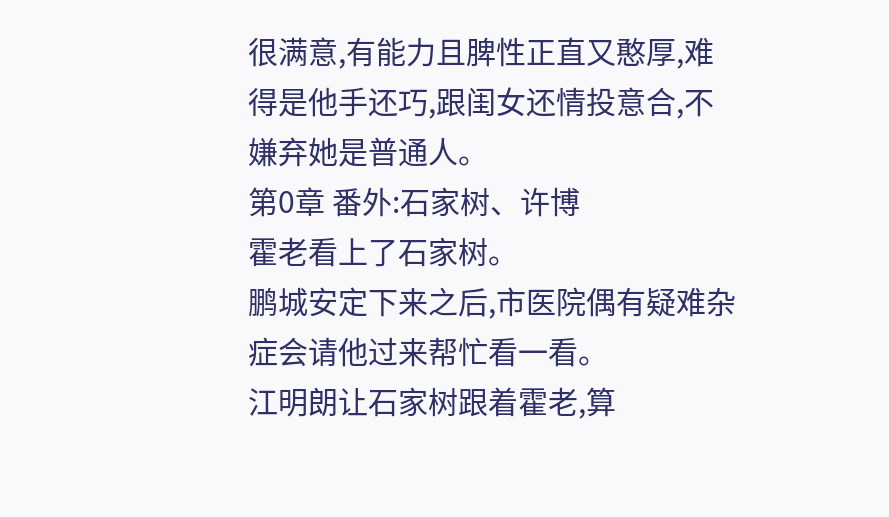很满意,有能力且脾性正直又憨厚,难得是他手还巧,跟闺女还情投意合,不嫌弃她是普通人。
第0章 番外:石家树、许博
霍老看上了石家树。
鹏城安定下来之后,市医院偶有疑难杂症会请他过来帮忙看一看。
江明朗让石家树跟着霍老,算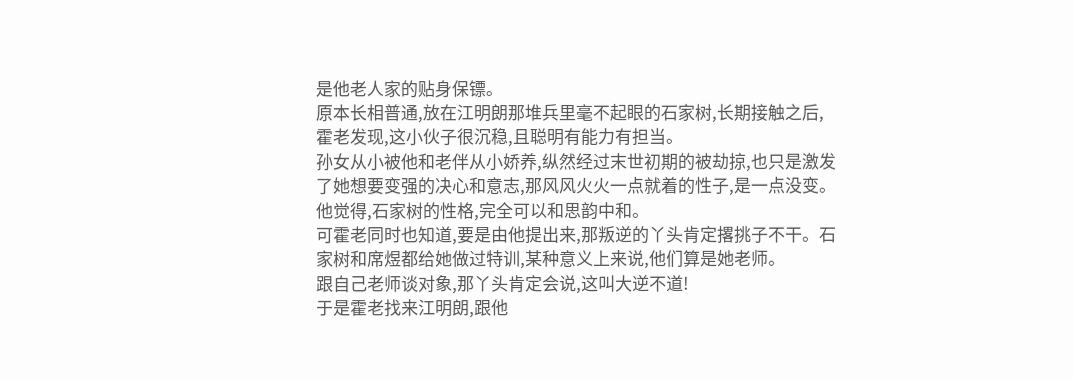是他老人家的贴身保镖。
原本长相普通,放在江明朗那堆兵里毫不起眼的石家树,长期接触之后,霍老发现,这小伙子很沉稳,且聪明有能力有担当。
孙女从小被他和老伴从小娇养,纵然经过末世初期的被劫掠,也只是激发了她想要变强的决心和意志,那风风火火一点就着的性子,是一点没变。
他觉得,石家树的性格,完全可以和思韵中和。
可霍老同时也知道,要是由他提出来,那叛逆的丫头肯定撂挑子不干。石家树和席煜都给她做过特训,某种意义上来说,他们算是她老师。
跟自己老师谈对象,那丫头肯定会说,这叫大逆不道!
于是霍老找来江明朗,跟他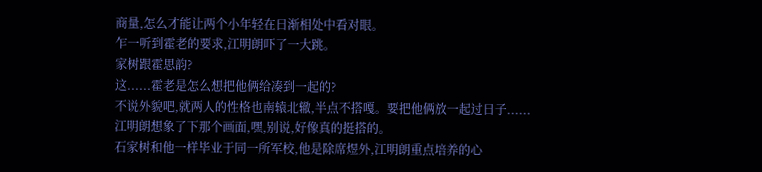商量,怎么才能让两个小年轻在日渐相处中看对眼。
乍一听到霍老的要求,江明朗吓了一大跳。
家树跟霍思韵?
这......霍老是怎么想把他俩给凑到一起的?
不说外貌吧,就两人的性格也南辕北辙,半点不搭嘎。要把他俩放一起过日子......
江明朗想象了下那个画面,嘿,别说,好像真的挺搭的。
石家树和他一样毕业于同一所军校,他是除席煜外,江明朗重点培养的心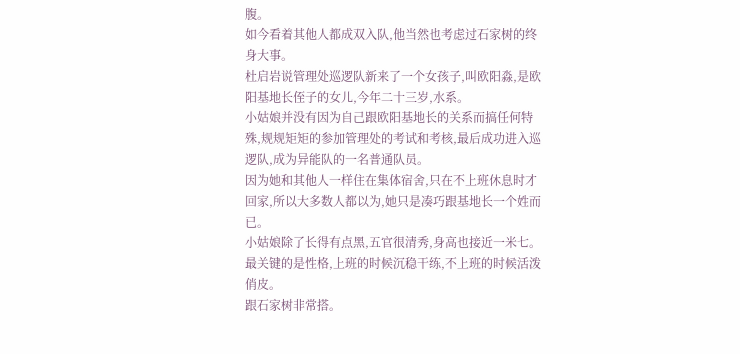腹。
如今看着其他人都成双入队,他当然也考虑过石家树的终身大事。
杜启岩说管理处巡逻队新来了一个女孩子,叫欧阳淼,是欧阳基地长侄子的女儿,今年二十三岁,水系。
小姑娘并没有因为自己跟欧阳基地长的关系而搞任何特殊,规规矩矩的参加管理处的考试和考核,最后成功进入巡逻队,成为异能队的一名普通队员。
因为她和其他人一样住在集体宿舍,只在不上班休息时才回家,所以大多数人都以为,她只是凑巧跟基地长一个姓而已。
小姑娘除了长得有点黑,五官很清秀,身高也接近一米七。最关键的是性格,上班的时候沉稳干练,不上班的时候活泼俏皮。
跟石家树非常搭。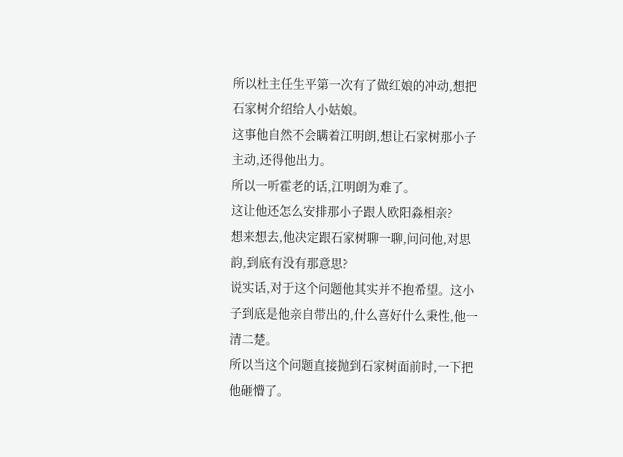所以杜主任生平第一次有了做红娘的冲动,想把石家树介绍给人小姑娘。
这事他自然不会瞒着江明朗,想让石家树那小子主动,还得他出力。
所以一听霍老的话,江明朗为难了。
这让他还怎么安排那小子跟人欧阳淼相亲?
想来想去,他决定跟石家树聊一聊,问问他,对思韵,到底有没有那意思?
说实话,对于这个问题他其实并不抱希望。这小子到底是他亲自带出的,什么喜好什么秉性,他一清二楚。
所以当这个问题直接抛到石家树面前时,一下把他砸懵了。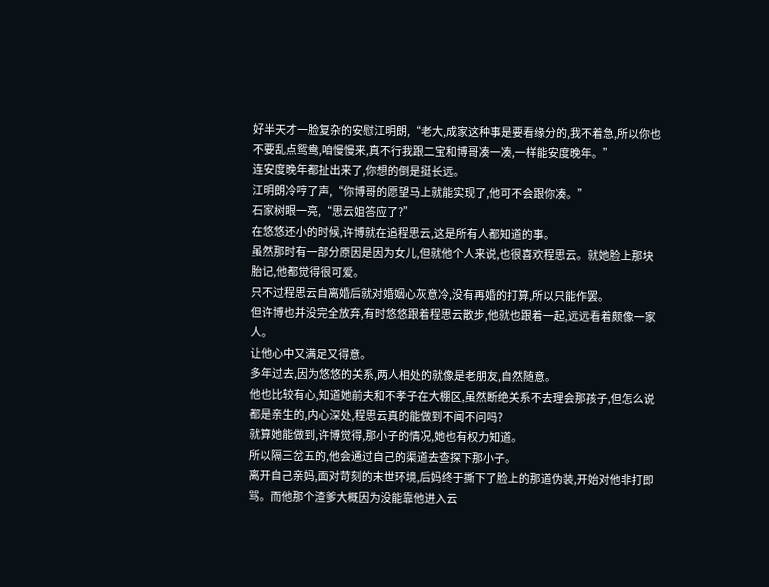好半天才一脸复杂的安慰江明朗,“老大,成家这种事是要看缘分的,我不着急,所以你也不要乱点鸳鸯,咱慢慢来,真不行我跟二宝和博哥凑一凑,一样能安度晚年。”
连安度晚年都扯出来了,你想的倒是挺长远。
江明朗冷哼了声,“你博哥的愿望马上就能实现了,他可不会跟你凑。”
石家树眼一亮,“思云姐答应了?”
在悠悠还小的时候,许博就在追程思云,这是所有人都知道的事。
虽然那时有一部分原因是因为女儿,但就他个人来说,也很喜欢程思云。就她脸上那块胎记,他都觉得很可爱。
只不过程思云自离婚后就对婚姻心灰意冷,没有再婚的打算,所以只能作罢。
但许博也并没完全放弃,有时悠悠跟着程思云散步,他就也跟着一起,远远看着颇像一家人。
让他心中又满足又得意。
多年过去,因为悠悠的关系,两人相处的就像是老朋友,自然随意。
他也比较有心,知道她前夫和不孝子在大棚区,虽然断绝关系不去理会那孩子,但怎么说都是亲生的,内心深处,程思云真的能做到不闻不问吗?
就算她能做到,许博觉得,那小子的情况,她也有权力知道。
所以隔三岔五的,他会通过自己的渠道去查探下那小子。
离开自己亲妈,面对苛刻的末世环境,后妈终于撕下了脸上的那道伪装,开始对他非打即骂。而他那个渣爹大概因为没能靠他进入云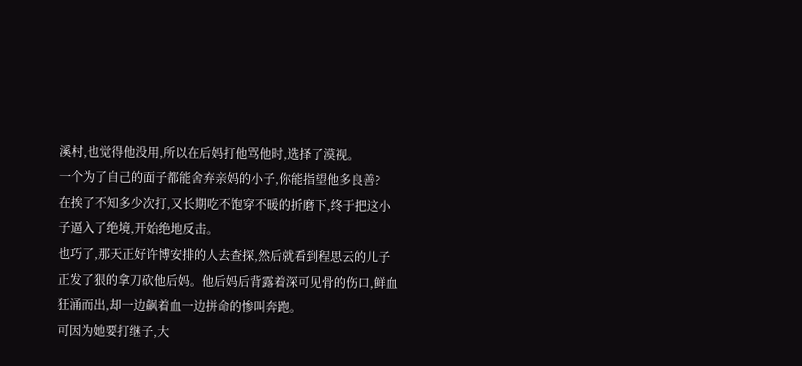溪村,也觉得他没用,所以在后妈打他骂他时,选择了漠视。
一个为了自己的面子都能舍弃亲妈的小子,你能指望他多良善?
在挨了不知多少次打,又长期吃不饱穿不暖的折磨下,终于把这小子逼入了绝境,开始绝地反击。
也巧了,那天正好许博安排的人去查探,然后就看到程思云的儿子正发了狠的拿刀砍他后妈。他后妈后背露着深可见骨的伤口,鲜血狂涌而出,却一边飙着血一边拼命的惨叫奔跑。
可因为她要打继子,大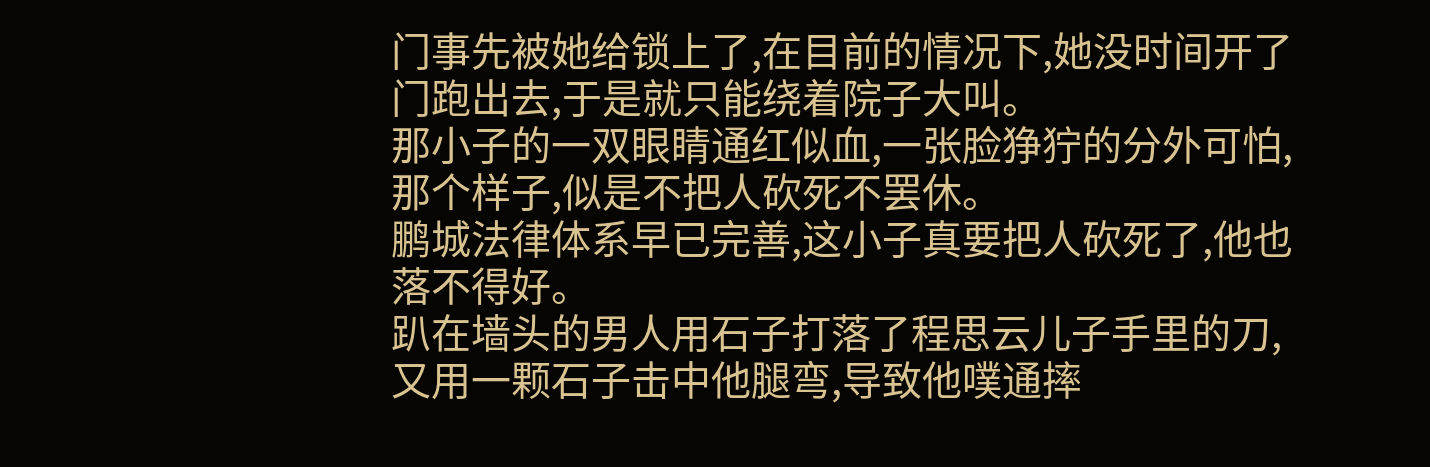门事先被她给锁上了,在目前的情况下,她没时间开了门跑出去,于是就只能绕着院子大叫。
那小子的一双眼睛通红似血,一张脸狰狞的分外可怕,那个样子,似是不把人砍死不罢休。
鹏城法律体系早已完善,这小子真要把人砍死了,他也落不得好。
趴在墙头的男人用石子打落了程思云儿子手里的刀,又用一颗石子击中他腿弯,导致他噗通摔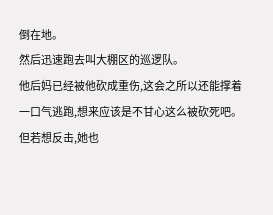倒在地。
然后迅速跑去叫大棚区的巡逻队。
他后妈已经被他砍成重伤,这会之所以还能撑着一口气逃跑,想来应该是不甘心这么被砍死吧。
但若想反击,她也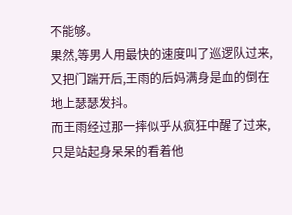不能够。
果然,等男人用最快的速度叫了巡逻队过来,又把门踹开后,王雨的后妈满身是血的倒在地上瑟瑟发抖。
而王雨经过那一摔似乎从疯狂中醒了过来,只是站起身呆呆的看着他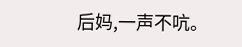后妈,一声不吭。